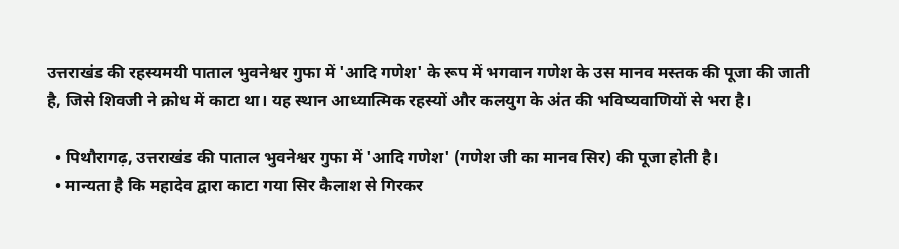उत्तराखंड की रहस्यमयी पाताल भुवनेश्वर गुफा में 'आदि गणेश' के रूप में भगवान गणेश के उस मानव मस्तक की पूजा की जाती है, जिसे शिवजी ने क्रोध में काटा था। यह स्थान आध्यात्मिक रहस्यों और कलयुग के अंत की भविष्यवाणियों से भरा है।

  • पिथौरागढ़, उत्तराखंड की पाताल भुवनेश्वर गुफा में 'आदि गणेश' (गणेश जी का मानव सिर) की पूजा होती है।
  • मान्यता है कि महादेव द्वारा काटा गया सिर कैलाश से गिरकर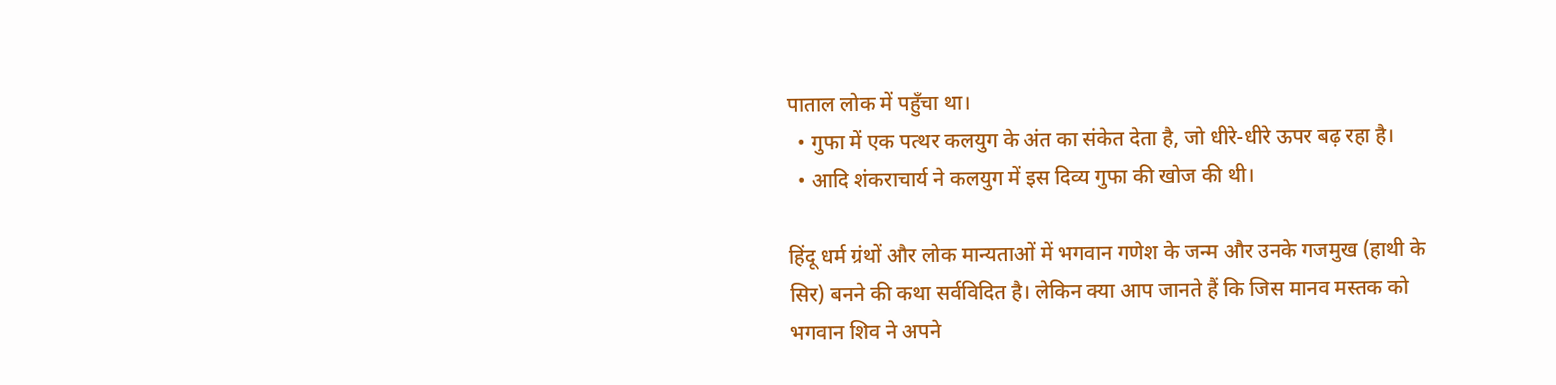पाताल लोक में पहुँचा था।
  • गुफा में एक पत्थर कलयुग के अंत का संकेत देता है, जो धीरे-धीरे ऊपर बढ़ रहा है।
  • आदि शंकराचार्य ने कलयुग में इस दिव्य गुफा की खोज की थी।

हिंदू धर्म ग्रंथों और लोक मान्यताओं में भगवान गणेश के जन्म और उनके गजमुख (हाथी के सिर) बनने की कथा सर्वविदित है। लेकिन क्या आप जानते हैं कि जिस मानव मस्तक को भगवान शिव ने अपने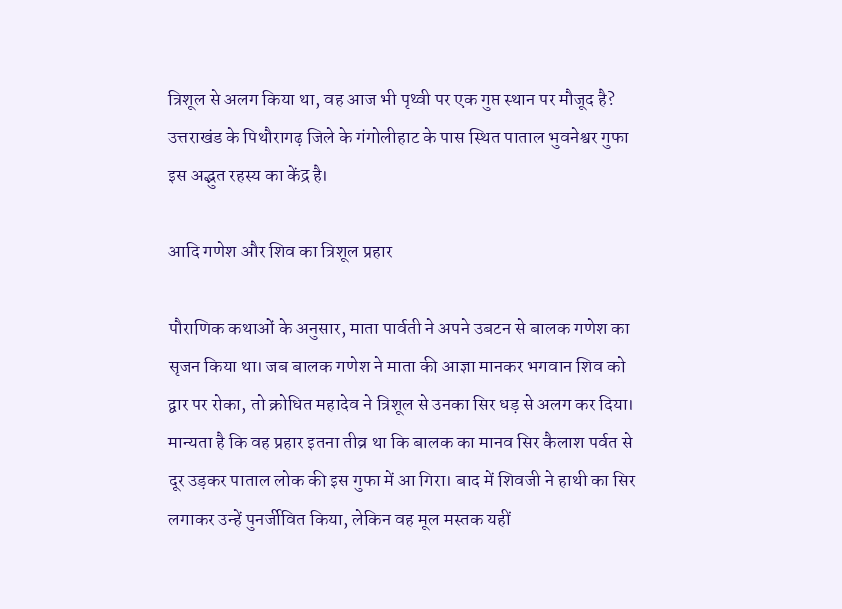त्रिशूल से अलग किया था, वह आज भी पृथ्वी पर एक गुप्त स्थान पर मौजूद है? उत्तराखंड के पिथौरागढ़ जिले के गंगोलीहाट के पास स्थित पाताल भुवनेश्वर गुफा इस अद्भुत रहस्य का केंद्र है।

आदि गणेश और शिव का त्रिशूल प्रहार

पौराणिक कथाओं के अनुसार, माता पार्वती ने अपने उबटन से बालक गणेश का सृजन किया था। जब बालक गणेश ने माता की आज्ञा मानकर भगवान शिव को द्वार पर रोका, तो क्रोधित महादेव ने त्रिशूल से उनका सिर धड़ से अलग कर दिया। मान्यता है कि वह प्रहार इतना तीव्र था कि बालक का मानव सिर कैलाश पर्वत से दूर उड़कर पाताल लोक की इस गुफा में आ गिरा। बाद में शिवजी ने हाथी का सिर लगाकर उन्हें पुनर्जीवित किया, लेकिन वह मूल मस्तक यहीं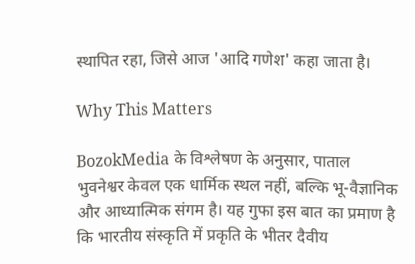स्थापित रहा, जिसे आज 'आदि गणेश' कहा जाता है।

Why This Matters

BozokMedia के विश्लेषण के अनुसार, पाताल भुवनेश्वर केवल एक धार्मिक स्थल नहीं, बल्कि भू-वैज्ञानिक और आध्यात्मिक संगम है। यह गुफा इस बात का प्रमाण है कि भारतीय संस्कृति में प्रकृति के भीतर दैवीय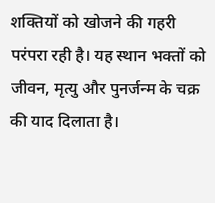शक्तियों को खोजने की गहरी परंपरा रही है। यह स्थान भक्तों को जीवन, मृत्यु और पुनर्जन्म के चक्र की याद दिलाता है।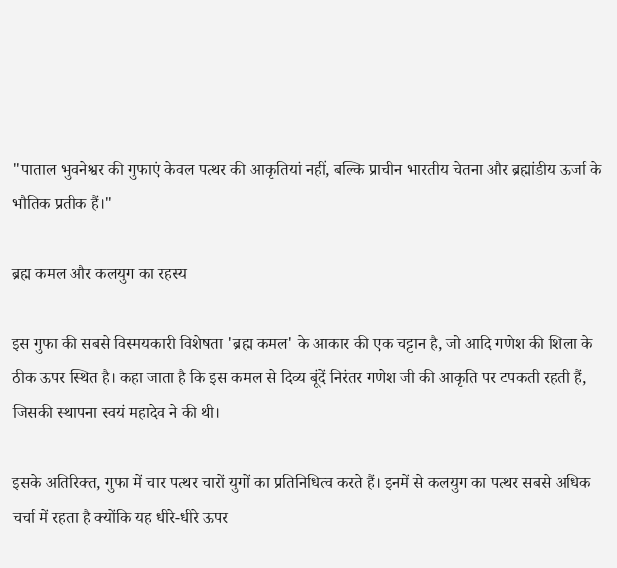"पाताल भुवनेश्वर की गुफाएं केवल पत्थर की आकृतियां नहीं, बल्कि प्राचीन भारतीय चेतना और ब्रह्मांडीय ऊर्जा के भौतिक प्रतीक हैं।"

ब्रह्म कमल और कलयुग का रहस्य

इस गुफा की सबसे विस्मयकारी विशेषता 'ब्रह्म कमल' के आकार की एक चट्टान है, जो आदि गणेश की शिला के ठीक ऊपर स्थित है। कहा जाता है कि इस कमल से दिव्य बूंदें निरंतर गणेश जी की आकृति पर टपकती रहती हैं, जिसकी स्थापना स्वयं महादेव ने की थी।

इसके अतिरिक्त, गुफा में चार पत्थर चारों युगों का प्रतिनिधित्व करते हैं। इनमें से कलयुग का पत्थर सबसे अधिक चर्चा में रहता है क्योंकि यह धीरे-धीरे ऊपर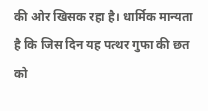की ओर खिसक रहा है। धार्मिक मान्यता है कि जिस दिन यह पत्थर गुफा की छत को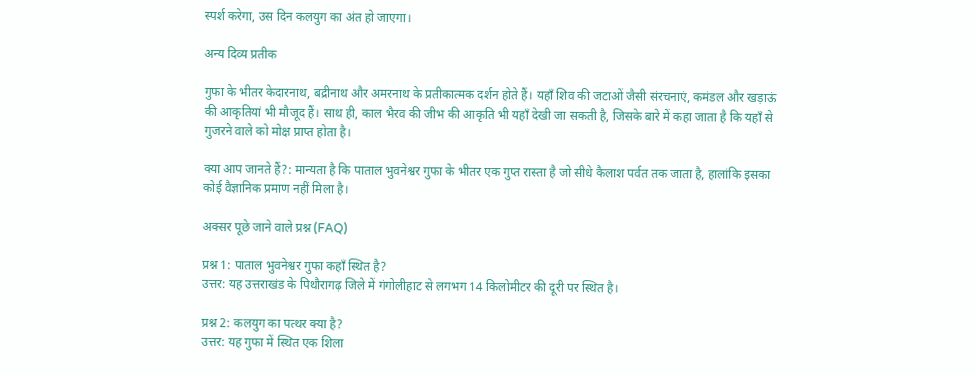स्पर्श करेगा, उस दिन कलयुग का अंत हो जाएगा।

अन्य दिव्य प्रतीक

गुफा के भीतर केदारनाथ, बद्रीनाथ और अमरनाथ के प्रतीकात्मक दर्शन होते हैं। यहाँ शिव की जटाओं जैसी संरचनाएं, कमंडल और खड़ाऊं की आकृतियां भी मौजूद हैं। साथ ही, काल भैरव की जीभ की आकृति भी यहाँ देखी जा सकती है, जिसके बारे में कहा जाता है कि यहाँ से गुजरने वाले को मोक्ष प्राप्त होता है।

क्या आप जानते हैं?: मान्यता है कि पाताल भुवनेश्वर गुफा के भीतर एक गुप्त रास्ता है जो सीधे कैलाश पर्वत तक जाता है, हालांकि इसका कोई वैज्ञानिक प्रमाण नहीं मिला है।

अक्सर पूछे जाने वाले प्रश्न (FAQ)

प्रश्न 1: पाताल भुवनेश्वर गुफा कहाँ स्थित है?
उत्तर: यह उत्तराखंड के पिथौरागढ़ जिले में गंगोलीहाट से लगभग 14 किलोमीटर की दूरी पर स्थित है।

प्रश्न 2: कलयुग का पत्थर क्या है?
उत्तर: यह गुफा में स्थित एक शिला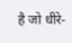है जो धीरे-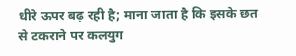धीरे ऊपर बढ़ रही है; माना जाता है कि इसके छत से टकराने पर कलयुग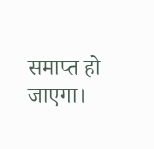समाप्त हो जाएगा।